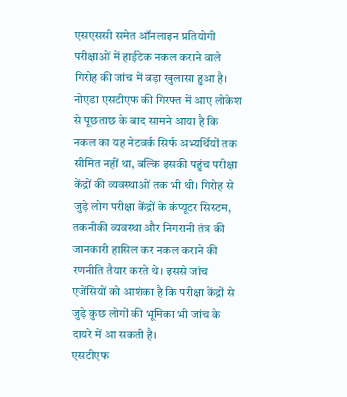एसएससी समेत ऑनलाइन प्रतियोगी परीक्षाओं में हाईटेक नकल कराने वाले गिरोह की जांच में बड़ा खुलासा हुआ है। नोएडा एसटीएफ की गिरफ्त में आए लोकेश से पूछताछ के बाद सामने आया है कि नकल का यह नेटवर्क सिर्फ अभ्यर्थियों तक सीमित नहीं था, बल्कि इसकी पहुंच परीक्षा केंद्रों की व्यवस्थाओं तक भी थी। गिरोह से जुड़े लोग परीक्षा केंद्रों के कंप्यूटर सिस्टम, तकनीकी व्यवस्था और निगरानी तंत्र की जानकारी हासिल कर नकल कराने की रणनीति तैयार करते थे। इससे जांच एजेंसियों को आशंका है कि परीक्षा केंद्रों से जुड़े कुछ लोगों की भूमिका भी जांच के दायरे में आ सकती है।
एसटीएफ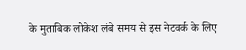के मुताबिक लोकेश लंबे समय से इस नेटवर्क के लिए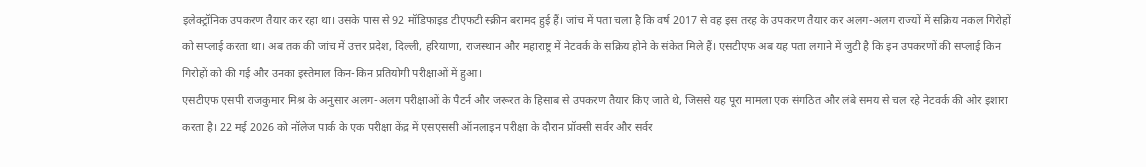इलेक्ट्रॉनिक उपकरण तैयार कर रहा था। उसके पास से 92 मॉडिफाइड टीएफटी स्क्रीन बरामद हुई हैं। जांच में पता चला है कि वर्ष 2017 से वह इस तरह के उपकरण तैयार कर अलग-अलग राज्यों में सक्रिय नकल गिरोहों को सप्लाई करता था। अब तक की जांच में उत्तर प्रदेश, दिल्ली, हरियाणा, राजस्थान और महाराष्ट्र में नेटवर्क के सक्रिय होने के संकेत मिले हैं। एसटीएफ अब यह पता लगाने में जुटी है कि इन उपकरणों की सप्लाई किन गिरोहों को की गई और उनका इस्तेमाल किन-किन प्रतियोगी परीक्षाओं में हुआ।
एसटीएफ एसपी राजकुमार मिश्र के अनुसार अलग-अलग परीक्षाओं के पैटर्न और जरूरत के हिसाब से उपकरण तैयार किए जाते थे, जिससे यह पूरा मामला एक संगठित और लंबे समय से चल रहे नेटवर्क की ओर इशारा करता है। 22 मई 2026 को नॉलेज पार्क के एक परीक्षा केंद्र में एसएससी ऑनलाइन परीक्षा के दौरान प्रॉक्सी सर्वर और सर्वर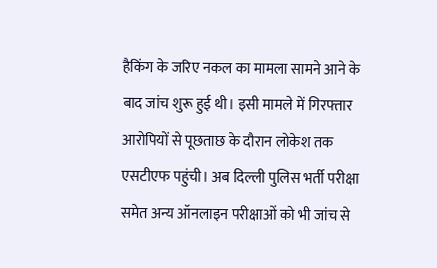हैकिंग के जरिए नकल का मामला सामने आने के बाद जांच शुरू हुई थी। इसी मामले में गिरफ्तार आरोपियों से पूछताछ के दौरान लोकेश तक एसटीएफ पहुंची। अब दिल्ली पुलिस भर्ती परीक्षा समेत अन्य ऑनलाइन परीक्षाओं को भी जांच से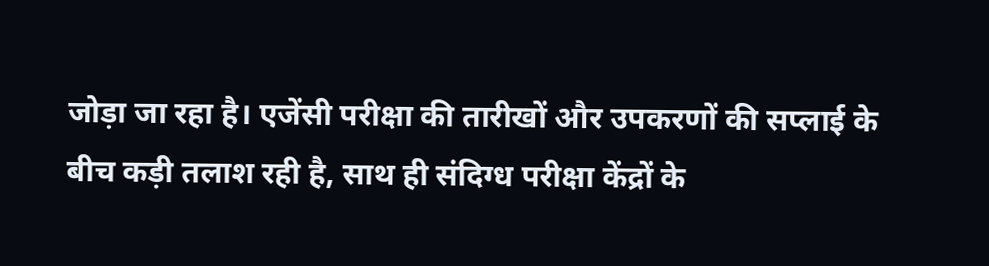जोड़ा जा रहा है। एजेंसी परीक्षा की तारीखों और उपकरणों की सप्लाई के बीच कड़ी तलाश रही है, साथ ही संदिग्ध परीक्षा केंद्रों के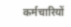कर्मचारियों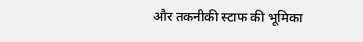और तकनीकी स्टाफ की भूमिका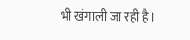भी खंगाली जा रही है।